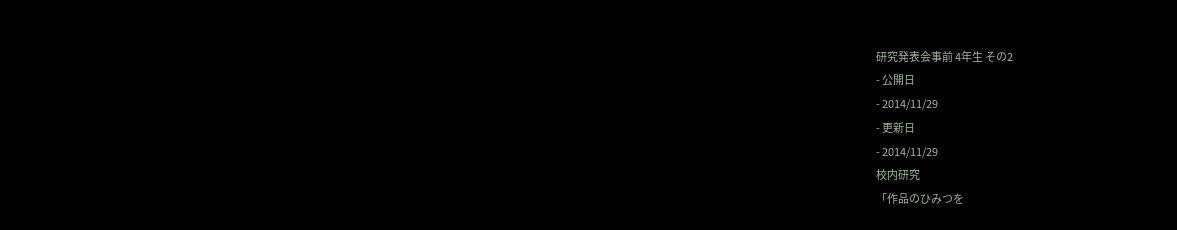研究発表会事前 4年生 その2
- 公開日
- 2014/11/29
- 更新日
- 2014/11/29
校内研究
「作品のひみつを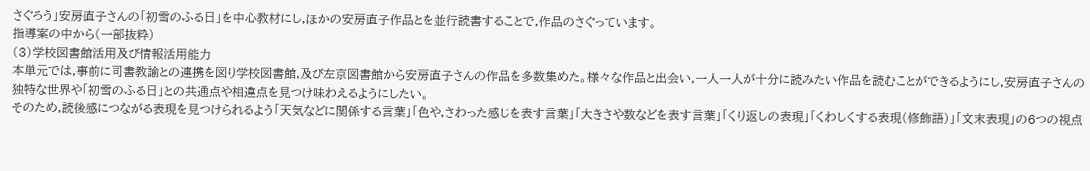さぐろう」安房直子さんの「初雪のふる日」を中心教材にし,ほかの安房直子作品とを並行読書することで,作品のさぐっています。
指導案の中から(一部抜粋)
(3)学校図書館活用及び情報活用能力
本単元では,事前に司書教諭との連携を図り学校図書館,及び左京図書館から安房直子さんの作品を多数集めた。様々な作品と出会い,一人一人が十分に読みたい作品を読むことができるようにし,安房直子さんの独特な世界や「初雪のふる日」との共通点や相違点を見つけ味わえるようにしたい。
そのため,読後感につながる表現を見つけられるよう「天気などに関係する言葉」「色や,さわった感じを表す言葉」「大きさや数などを表す言葉」「くり返しの表現」「くわしくする表現(修飾語)」「文末表現」の6つの視点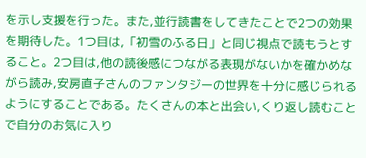を示し支援を行った。また,並行読書をしてきたことで2つの効果を期待した。1つ目は,「初雪のふる日」と同じ視点で読もうとすること。2つ目は,他の読後感につながる表現がないかを確かめながら読み,安房直子さんのファンタジーの世界を十分に感じられるようにすることである。たくさんの本と出会い,くり返し読むことで自分のお気に入り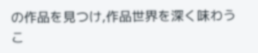の作品を見つけ,作品世界を深く味わうこ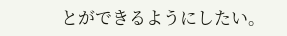とができるようにしたい。